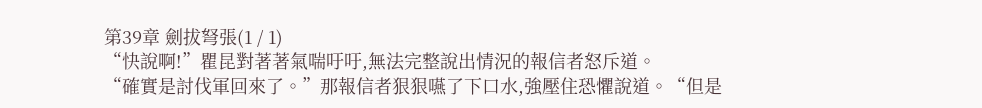第39章 劍拔弩張(1 / 1)
“快說啊!”瞿昆對著著氣喘吁吁,無法完整說出情況的報信者怒斥道。
“確實是討伐軍回來了。”那報信者狠狠嚥了下口水,強壓住恐懼說道。“但是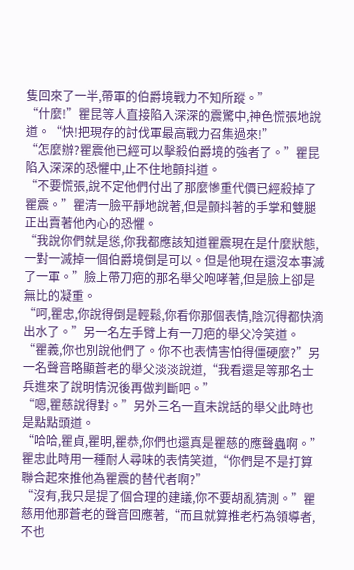隻回來了一半,帶軍的伯爵境戰力不知所蹤。”
“什麼!”瞿昆等人直接陷入深深的震驚中,神色慌張地說道。“快!把現存的討伐軍最高戰力召集過來!”
“怎麼辦?瞿震他已經可以擊殺伯爵境的強者了。”瞿昆陷入深深的恐懼中,止不住地顫抖道。
“不要慌張,說不定他們付出了那麼慘重代價已經殺掉了瞿震。”瞿清一臉平靜地說著,但是顫抖著的手掌和雙腿正出賣著他內心的恐懼。
“我說你們就是慫,你我都應該知道瞿震現在是什麼狀態,一對一滅掉一個伯爵境倒是可以。但是他現在還沒本事滅了一軍。”臉上帶刀疤的那名舉父咆哮著,但是臉上卻是無比的凝重。
“呵,瞿忠,你說得倒是輕鬆,你看你那個表情,陰沉得都快滴出水了。”另一名左手臂上有一刀疤的舉父冷笑道。
“瞿義,你也別說他們了。你不也表情害怕得僵硬麼?”另一名聲音略顯蒼老的舉父淡淡說道,“我看還是等那名士兵進來了說明情況後再做判斷吧。”
“嗯,瞿慈說得對。”另外三名一直未說話的舉父此時也是點點頭道。
“哈哈,瞿貞,瞿明,瞿恭,你們也還真是瞿慈的應聲蟲啊。”瞿忠此時用一種耐人尋味的表情笑道,“你們是不是打算聯合起來推他為瞿震的替代者啊?”
“沒有,我只是提了個合理的建議,你不要胡亂猜測。”瞿慈用他那蒼老的聲音回應著,“而且就算推老朽為領導者,不也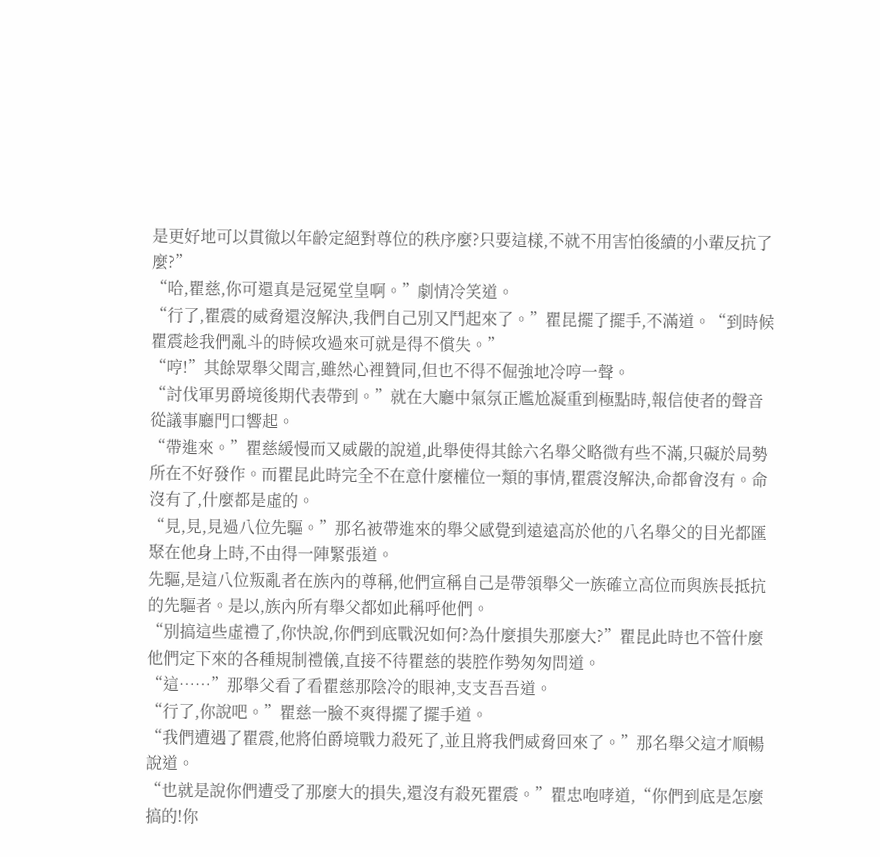是更好地可以貫徹以年齡定絕對尊位的秩序麼?只要這樣,不就不用害怕後續的小輩反抗了麼?”
“哈,瞿慈,你可還真是冠冕堂皇啊。”劇情冷笑道。
“行了,瞿震的威脅還沒解決,我們自己別又鬥起來了。”瞿昆擺了擺手,不滿道。“到時候瞿震趁我們亂斗的時候攻過來可就是得不償失。”
“哼!”其餘眾舉父聞言,雖然心裡贊同,但也不得不倔強地冷哼一聲。
“討伐軍男爵境後期代表帶到。”就在大廳中氣氛正尷尬凝重到極點時,報信使者的聲音從議事廳門口響起。
“帶進來。”瞿慈緩慢而又威嚴的說道,此舉使得其餘六名舉父略微有些不滿,只礙於局勢所在不好發作。而瞿昆此時完全不在意什麼權位一類的事情,瞿震沒解決,命都會沒有。命沒有了,什麼都是虛的。
“見,見,見過八位先驅。”那名被帶進來的舉父感覺到遠遠高於他的八名舉父的目光都匯聚在他身上時,不由得一陣緊張道。
先驅,是這八位叛亂者在族內的尊稱,他們宣稱自己是帶領舉父一族確立高位而與族長抵抗的先驅者。是以,族內所有舉父都如此稱呼他們。
“別搞這些虛禮了,你快說,你們到底戰況如何?為什麼損失那麼大?”瞿昆此時也不管什麼他們定下來的各種規制禮儀,直接不待瞿慈的裝腔作勢匆匆問道。
“這……”那舉父看了看瞿慈那陰冷的眼神,支支吾吾道。
“行了,你說吧。”瞿慈一臉不爽得擺了擺手道。
“我們遭遇了瞿震,他將伯爵境戰力殺死了,並且將我們威脅回來了。”那名舉父這才順暢說道。
“也就是說你們遭受了那麼大的損失,還沒有殺死瞿震。”瞿忠咆哮道,“你們到底是怎麼搞的!你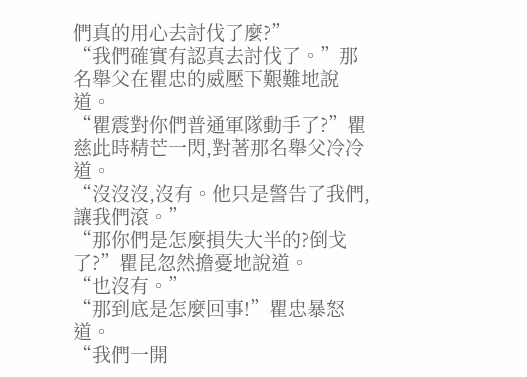們真的用心去討伐了麼?”
“我們確實有認真去討伐了。”那名舉父在瞿忠的威壓下艱難地說道。
“瞿震對你們普通軍隊動手了?”瞿慈此時精芒一閃,對著那名舉父冷冷道。
“沒沒沒,沒有。他只是警告了我們,讓我們滾。”
“那你們是怎麼損失大半的?倒戈了?”瞿昆忽然擔憂地說道。
“也沒有。”
“那到底是怎麼回事!”瞿忠暴怒道。
“我們一開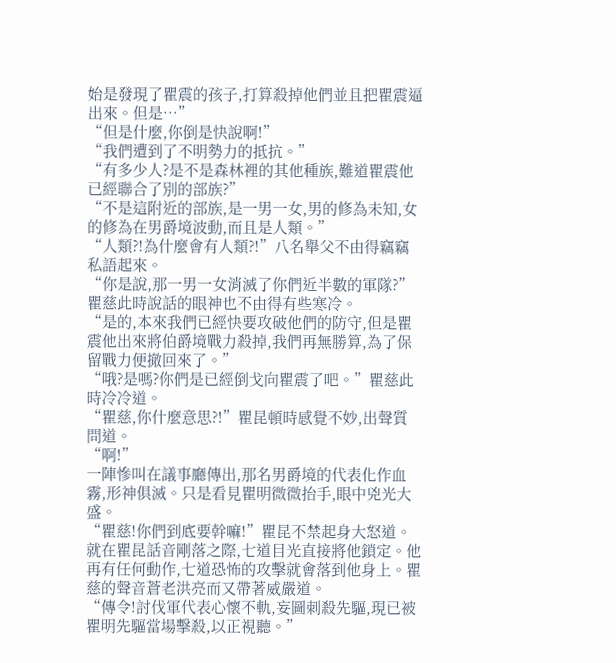始是發現了瞿震的孩子,打算殺掉他們並且把瞿震逼出來。但是…”
“但是什麼,你倒是快說啊!”
“我們遭到了不明勢力的抵抗。”
“有多少人?是不是森林裡的其他種族,難道瞿震他已經聯合了別的部族?”
“不是這附近的部族,是一男一女,男的修為未知,女的修為在男爵境波動,而且是人類。”
“人類?!為什麼會有人類?!”八名舉父不由得竊竊私語起來。
“你是說,那一男一女消滅了你們近半數的軍隊?”瞿慈此時說話的眼神也不由得有些寒冷。
“是的,本來我們已經快要攻破他們的防守,但是瞿震他出來將伯爵境戰力殺掉,我們再無勝算,為了保留戰力便撤回來了。”
“哦?是嗎?你們是已經倒戈向瞿震了吧。”瞿慈此時冷冷道。
“瞿慈,你什麼意思?!”瞿昆頓時感覺不妙,出聲質問道。
“啊!”
一陣慘叫在議事廳傳出,那名男爵境的代表化作血霧,形神俱滅。只是看見瞿明微微抬手,眼中兇光大盛。
“瞿慈!你們到底要幹嘛!”瞿昆不禁起身大怒道。
就在瞿昆話音剛落之際,七道目光直接將他鎖定。他再有任何動作,七道恐怖的攻擊就會落到他身上。瞿慈的聲音蒼老洪亮而又帶著威嚴道。
“傳令!討伐軍代表心懷不軌,妄圖刺殺先驅,現已被瞿明先驅當場擊殺,以正視聽。”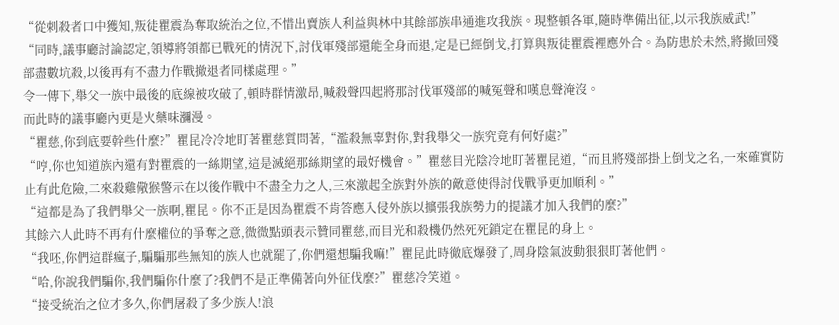“從刺殺者口中獲知,叛徒瞿震為奪取統治之位,不惜出賣族人利益與林中其餘部族串通進攻我族。現整頓各軍,隨時準備出征,以示我族威武!”
“同時,議事廳討論認定,領導將領都已戰死的情況下,討伐軍殘部還能全身而退,定是已經倒戈,打算與叛徒瞿震裡應外合。為防患於未然,將撤回殘部盡數坑殺,以後再有不盡力作戰撤退者同樣處理。”
令一傳下,舉父一族中最後的底線被攻破了,頓時群情激昂,喊殺聲四起將那討伐軍殘部的喊冤聲和嘆息聲淹沒。
而此時的議事廳內更是火藥味瀰漫。
“瞿慈,你到底要幹些什麼?”瞿昆冷冷地盯著瞿慈質問著,“濫殺無辜對你,對我舉父一族究竟有何好處?”
“哼,你也知道族內還有對瞿震的一絲期望,這是滅絕那絲期望的最好機會。”瞿慈目光陰冷地盯著瞿昆道,“而且將殘部掛上倒戈之名,一來確實防止有此危險,二來殺雞儆猴警示在以後作戰中不盡全力之人,三來激起全族對外族的敵意使得討伐戰爭更加順利。”
“這都是為了我們舉父一族啊,瞿昆。你不正是因為瞿震不肯答應入侵外族以擴張我族勢力的提議才加入我們的麼?”
其餘六人此時不再有什麼權位的爭奪之意,微微點頭表示贊同瞿慈,而目光和殺機仍然死死鎖定在瞿昆的身上。
“我呸,你們這群瘋子,騙騙那些無知的族人也就罷了,你們還想騙我嘛!”瞿昆此時徹底爆發了,周身陰氣波動狠狠盯著他們。
“哈,你說我們騙你,我們騙你什麼了?我們不是正準備著向外征伐麼?”瞿慈冷笑道。
“接受統治之位才多久,你們屠殺了多少族人!浪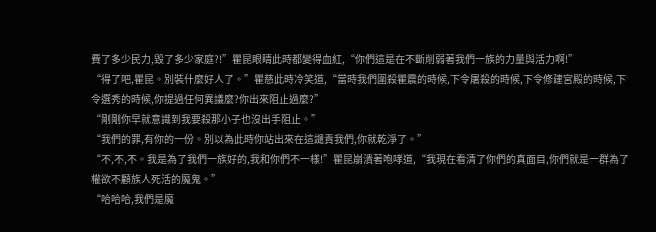費了多少民力,毀了多少家庭?!”瞿昆眼睛此時都變得血紅,“你們這是在不斷削弱著我們一族的力量與活力啊!”
“得了吧,瞿昆。別裝什麼好人了。”瞿慈此時冷笑道,“當時我們圍殺瞿震的時候,下令屠殺的時候,下令修建宮殿的時候,下令選秀的時候,你提過任何異議麼?你出來阻止過麼?”
“剛剛你早就意識到我要殺那小子也沒出手阻止。”
“我們的罪,有你的一份。別以為此時你站出來在這譴責我們,你就乾淨了。”
“不,不,不。我是為了我們一族好的,我和你們不一樣!”瞿昆崩潰著咆哮道,“我現在看清了你們的真面目,你們就是一群為了權欲不顧族人死活的魔鬼。”
“哈哈哈,我們是魔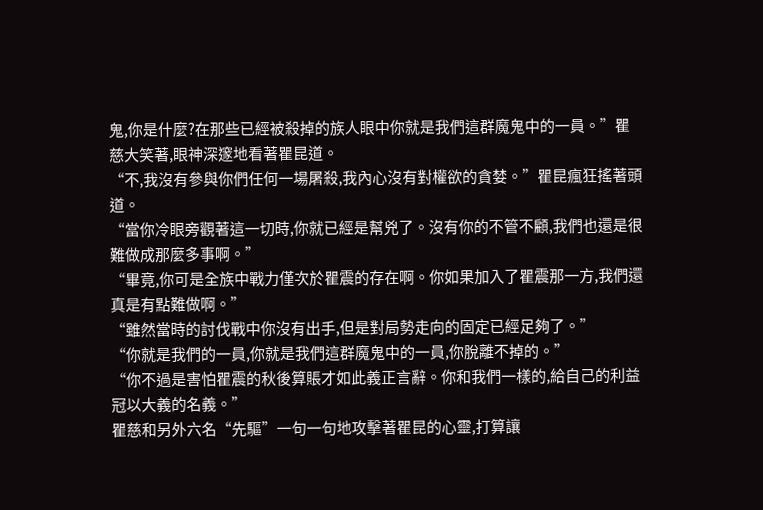鬼,你是什麼?在那些已經被殺掉的族人眼中你就是我們這群魔鬼中的一員。”瞿慈大笑著,眼神深邃地看著瞿昆道。
“不,我沒有參與你們任何一場屠殺,我內心沒有對權欲的貪婪。”瞿昆瘋狂搖著頭道。
“當你冷眼旁觀著這一切時,你就已經是幫兇了。沒有你的不管不顧,我們也還是很難做成那麼多事啊。”
“畢竟,你可是全族中戰力僅次於瞿震的存在啊。你如果加入了瞿震那一方,我們還真是有點難做啊。”
“雖然當時的討伐戰中你沒有出手,但是對局勢走向的固定已經足夠了。”
“你就是我們的一員,你就是我們這群魔鬼中的一員,你脫離不掉的。”
“你不過是害怕瞿震的秋後算賬才如此義正言辭。你和我們一樣的,給自己的利益冠以大義的名義。”
瞿慈和另外六名“先驅”一句一句地攻擊著瞿昆的心靈,打算讓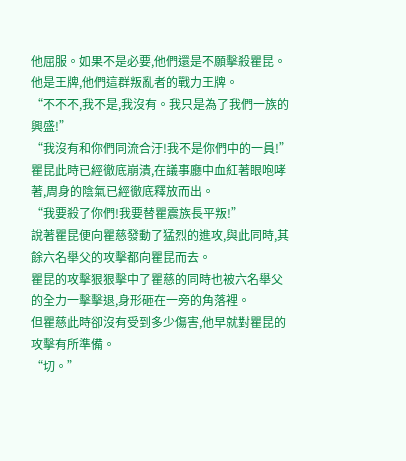他屈服。如果不是必要,他們還是不願擊殺瞿昆。他是王牌,他們這群叛亂者的戰力王牌。
“不不不,我不是,我沒有。我只是為了我們一族的興盛!”
“我沒有和你們同流合汙!我不是你們中的一員!”
瞿昆此時已經徹底崩潰,在議事廳中血紅著眼咆哮著,周身的陰氣已經徹底釋放而出。
“我要殺了你們!我要替瞿震族長平叛!”
說著瞿昆便向瞿慈發動了猛烈的進攻,與此同時,其餘六名舉父的攻擊都向瞿昆而去。
瞿昆的攻擊狠狠擊中了瞿慈的同時也被六名舉父的全力一擊擊退,身形砸在一旁的角落裡。
但瞿慈此時卻沒有受到多少傷害,他早就對瞿昆的攻擊有所準備。
“切。”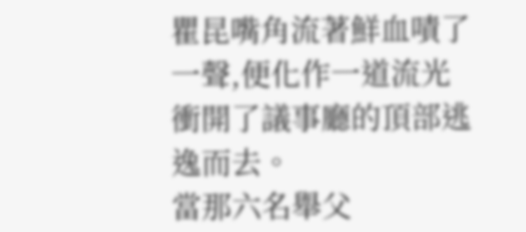瞿昆嘴角流著鮮血嘖了一聲,便化作一道流光衝開了議事廳的頂部逃逸而去。
當那六名舉父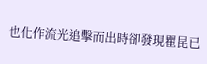也化作流光追擊而出時卻發現瞿昆已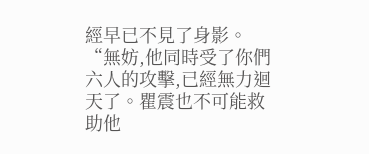經早已不見了身影。
“無妨,他同時受了你們六人的攻擊,已經無力迴天了。瞿震也不可能救助他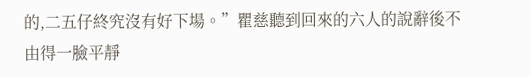的,二五仔終究沒有好下場。”瞿慈聽到回來的六人的說辭後不由得一臉平靜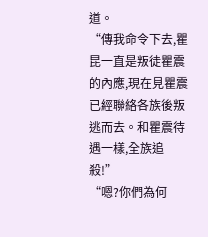道。
“傳我命令下去,瞿昆一直是叛徒瞿震的內應,現在見瞿震已經聯絡各族後叛逃而去。和瞿震待遇一樣,全族追殺!”
“嗯?你們為何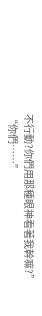不行動?你們用那種眼神看著我幹嘛?”
“你們……”